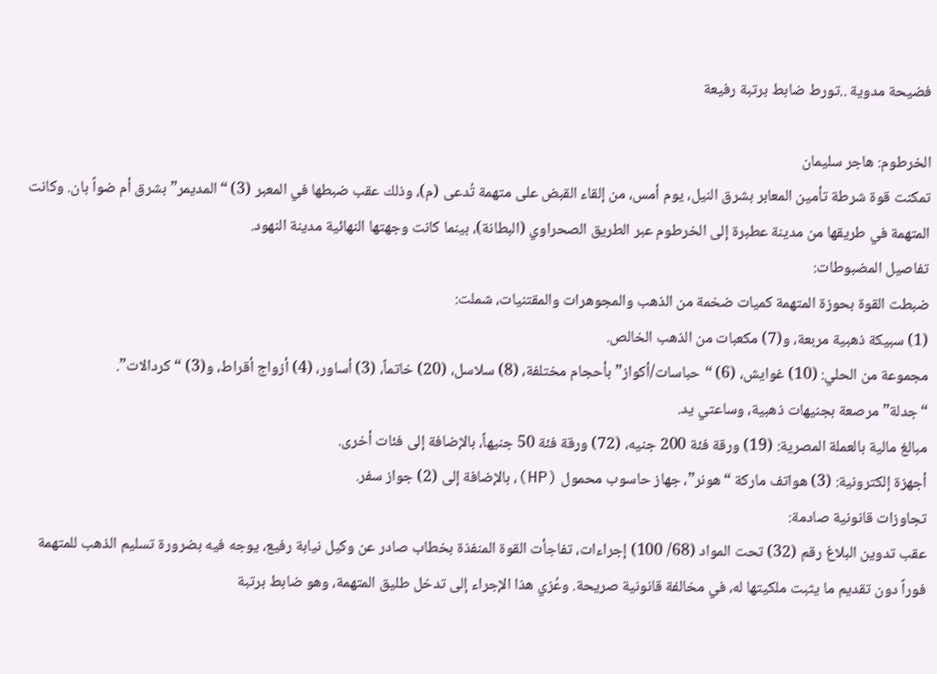فضيحة مدوية ..تورط ضابط برتبة رفيعة

الخرطوم: هاجر سليمان
تمكنت قوة شرطة تأمين المعابر بشرق النيل، يوم أمس، من إلقاء القبض على متهمة تُدعى (م)، وذلك عقب ضبطها في المعبر (3) “المديمر” بشرق أم ضواً بان. وكانت المتهمة في طريقها من مدينة عطبرة إلى الخرطوم عبر الطريق الصحراوي (البطانة)، بينما كانت وجهتها النهائية مدينة النهود.
تفاصيل المضبوطات:
ضبطت القوة بحوزة المتهمة كميات ضخمة من الذهب والمجوهرات والمقتنيات، شملت:
(1) سبيكة ذهبية مربعة، و(7) مكعبات من الذهب الخالص.
مجموعة من الحلي: (10) غوايش، (6) “حباسات/أكواز” بأحجام مختلفة، (8) سلاسل، (20) خاتماً، (3) أساور، (4) أزواج أقراط، و(3) “كردالات”.
“جدلة” مرصعة بجنيهات ذهبية، وساعتي يد.
مبالغ مالية بالعملة المصرية: (19) ورقة فئة 200 جنيه، (72) ورقة فئة 50 جنيهاً، بالإضافة إلى فئات أخرى.
أجهزة إلكترونية: (3) هواتف ماركة “هونر”، جهاز حاسوب محمول (HP)، بالإضافة إلى (2) جواز سفر.
تجاوزات قانونية صادمة:
عقب تدوين البلاغ رقم (32) تحت المواد (68/ 100) إجراءات، تفاجأت القوة المنفذة بخطاب صادر عن وكيل نيابة رفيع، يوجه فيه بضرورة تسليم الذهب للمتهمة فوراً دون تقديم ما يثبت ملكيتها له، في مخالفة قانونية صريحة. وعُزي هذا الإجراء إلى تدخل طليق المتهمة، وهو ضابط برتبة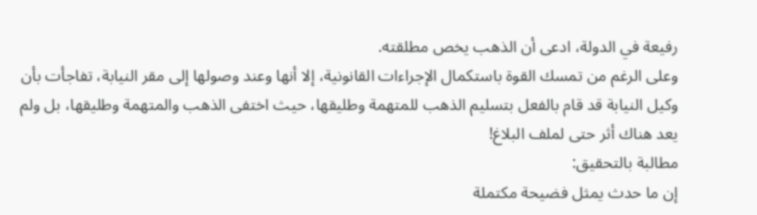رفيعة في الدولة، ادعى أن الذهب يخص مطلقته.
وعلى الرغم من تمسك القوة باستكمال الإجراءات القانونية، إلا أنها وعند وصولها إلى مقر النيابة، تفاجأت بأن وكيل النيابة قد قام بالفعل بتسليم الذهب للمتهمة وطليقها، حيث اختفى الذهب والمتهمة وطليقها، بل ولم يعد هناك أثر حتى لملف البلاغ!
مطالبة بالتحقيق:
إن ما حدث يمثل فضيحة مكتملة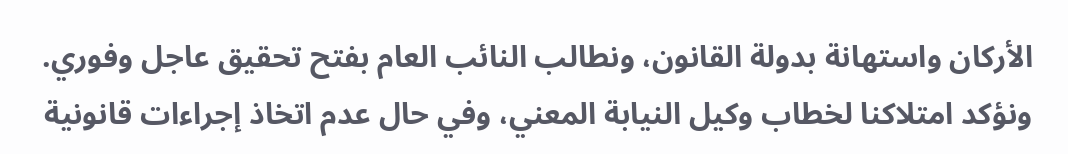الأركان واستهانة بدولة القانون، ونطالب النائب العام بفتح تحقيق عاجل وفوري. ونؤكد امتلاكنا لخطاب وكيل النيابة المعني، وفي حال عدم اتخاذ إجراءات قانونية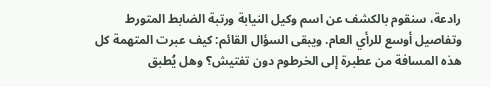رادعة، سنقوم بالكشف عن اسم وكيل النيابة ورتبة الضابط المتورط وتفاصيل أوسع للرأي العام. ويبقى السؤال القائم: كيف عبرت المتهمة كل هذه المسافة من عطبرة إلى الخرطوم دون تفتيش؟ وهل يُطبق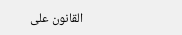القانون على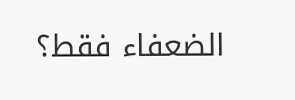الضعفاء فقط؟